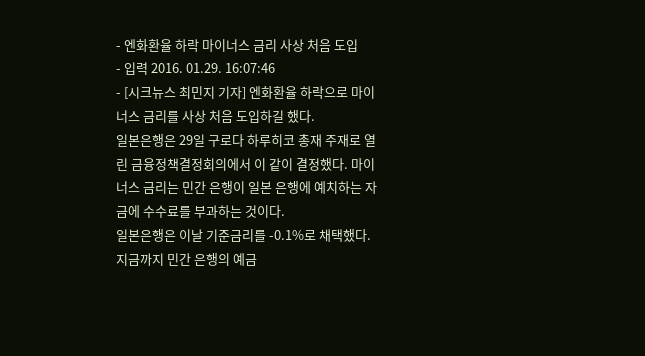- 엔화환율 하락 마이너스 금리 사상 처음 도입
- 입력 2016. 01.29. 16:07:46
- [시크뉴스 최민지 기자] 엔화환율 하락으로 마이너스 금리를 사상 처음 도입하길 했다.
일본은행은 29일 구로다 하루히코 총재 주재로 열린 금융정책결정회의에서 이 같이 결정했다. 마이너스 금리는 민간 은행이 일본 은행에 예치하는 자금에 수수료를 부과하는 것이다.
일본은행은 이날 기준금리를 -0.1%로 채택했다. 지금까지 민간 은행의 예금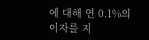에 대해 연 0.1%의 이자를 지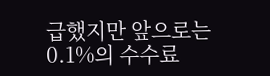급했지만 앞으로는 0.1%의 수수료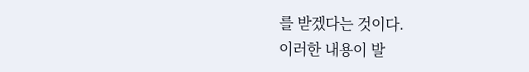를 받겠다는 것이다.
이러한 내용이 발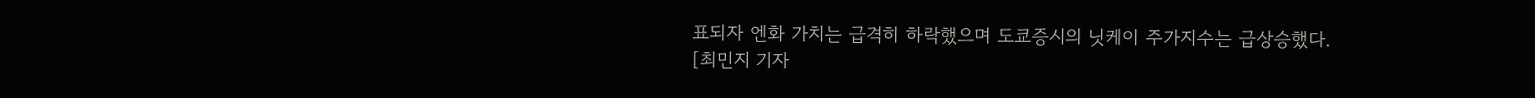표되자 엔화 가치는 급격히 하락했으며 도쿄증시의 닛케이 주가지수는 급상승했다.
[최민지 기자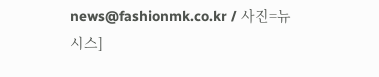news@fashionmk.co.kr / 사진=뉴시스]